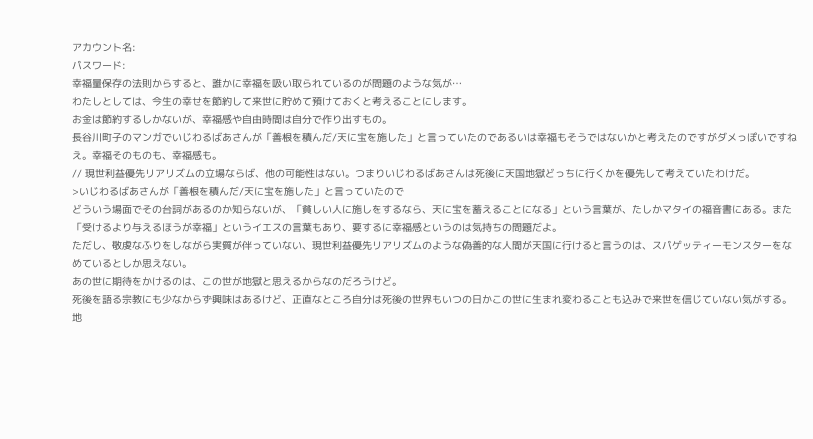アカウント名:
パスワード:
幸福量保存の法則からすると、誰かに幸福を吸い取られているのが問題のような気が…
わたしとしては、今生の幸せを節約して来世に貯めて預けておくと考えることにします。
お金は節約するしかないが、幸福感や自由時間は自分で作り出すもの。
長谷川町子のマンガでいじわるばあさんが「善根を積んだ/天に宝を施した」と言っていたのであるいは幸福もそうではないかと考えたのですがダメっぽいですねえ。幸福そのものも、幸福感も。
// 現世利益優先リアリズムの立場ならば、他の可能性はない。つまりいじわるばあさんは死後に天国地獄どっちに行くかを優先して考えていたわけだ。
>いじわるばあさんが「善根を積んだ/天に宝を施した」と言っていたので
どういう場面でその台詞があるのか知らないが、「貧しい人に施しをするなら、天に宝を蓄えることになる」という言葉が、たしかマタイの福音書にある。また「受けるより与えるほうが幸福」というイエスの言葉もあり、要するに幸福感というのは気持ちの問題だよ。
ただし、敬虔なふりをしながら実質が伴っていない、現世利益優先リアリズムのような偽善的な人間が天国に行けると言うのは、スパゲッティーモンスターをなめているとしか思えない。
あの世に期待をかけるのは、この世が地獄と思えるからなのだろうけど。
死後を語る宗教にも少なからず興味はあるけど、正直なところ自分は死後の世界もいつの日かこの世に生まれ変わることも込みで来世を信じていない気がする。地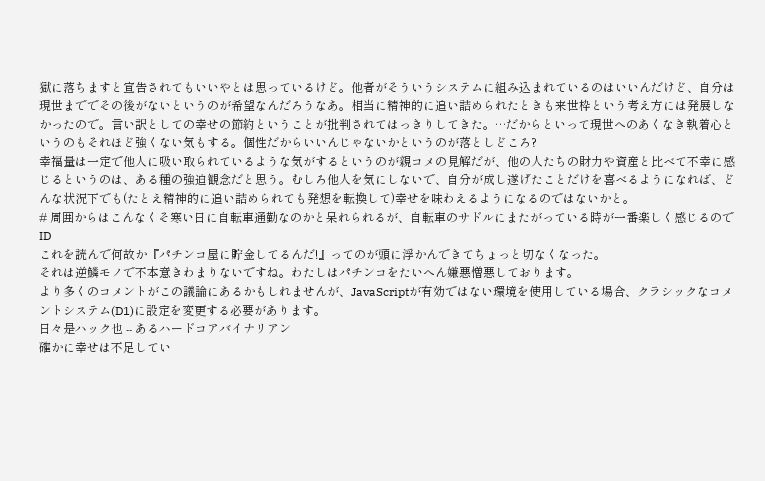獄に落ちますと宣告されてもいいやとは思っているけど。他者がそういうシステムに組み込まれているのはいいんだけど、自分は現世まででその後がないというのが希望なんだろうなあ。相当に精神的に追い詰められたときも来世枠という考え方には発展しなかったので。言い訳としての幸せの節約ということが批判されてはっきりしてきた。…だからといって現世へのあくなき執着心というのもそれほど強くない気もする。個性だからいいんじゃないかというのが落としどころ?
幸福量は一定で他人に吸い取られているような気がするというのが親コメの見解だが、他の人たちの財力や資産と比べて不幸に感じるというのは、ある種の強迫観念だと思う。むしろ他人を気にしないで、自分が成し遂げたことだけを喜べるようになれば、どんな状況下でも(たとえ精神的に追い詰められても発想を転換して)幸せを味わえるようになるのではないかと。
# 周囲からはこんなくそ寒い日に自転車通勤なのかと呆れられるが、自転車のサドルにまたがっている時が一番楽しく感じるのでID
これを読んで何故か『パチンコ屋に貯金してるんだ!』ってのが頭に浮かんできてちょっと切なくなった。
それは逆鱗モノで不本意きわまりないですね。わたしはパチンコをたいへん嫌悪憎悪しております。
より多くのコメントがこの議論にあるかもしれませんが、JavaScriptが有効ではない環境を使用している場合、クラシックなコメントシステム(D1)に設定を変更する必要があります。
日々是ハック也 -- あるハードコアバイナリアン
確かに幸せは不足してい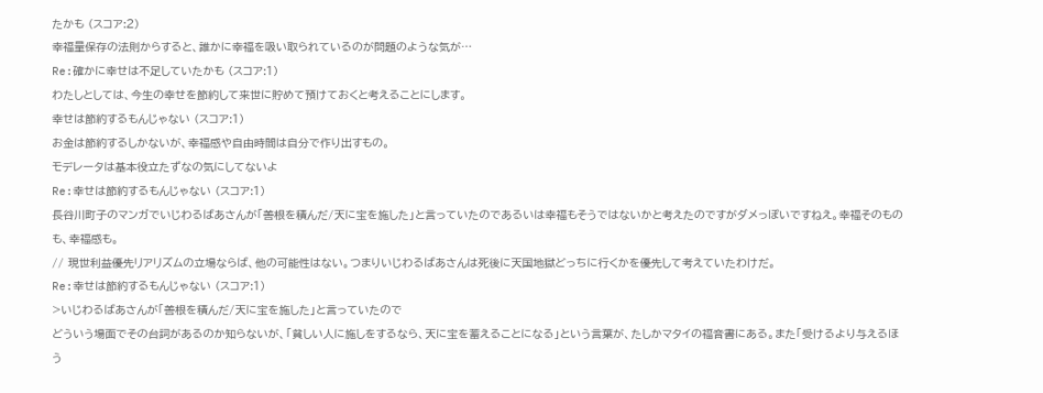たかも (スコア:2)
幸福量保存の法則からすると、誰かに幸福を吸い取られているのが問題のような気が…
Re:確かに幸せは不足していたかも (スコア:1)
わたしとしては、今生の幸せを節約して来世に貯めて預けておくと考えることにします。
幸せは節約するもんじゃない (スコア:1)
お金は節約するしかないが、幸福感や自由時間は自分で作り出すもの。
モデレータは基本役立たずなの気にしてないよ
Re:幸せは節約するもんじゃない (スコア:1)
長谷川町子のマンガでいじわるばあさんが「善根を積んだ/天に宝を施した」と言っていたのであるいは幸福もそうではないかと考えたのですがダメっぽいですねえ。幸福そのものも、幸福感も。
// 現世利益優先リアリズムの立場ならば、他の可能性はない。つまりいじわるばあさんは死後に天国地獄どっちに行くかを優先して考えていたわけだ。
Re:幸せは節約するもんじゃない (スコア:1)
>いじわるばあさんが「善根を積んだ/天に宝を施した」と言っていたので
どういう場面でその台詞があるのか知らないが、「貧しい人に施しをするなら、天に宝を蓄えることになる」という言葉が、たしかマタイの福音書にある。また「受けるより与えるほう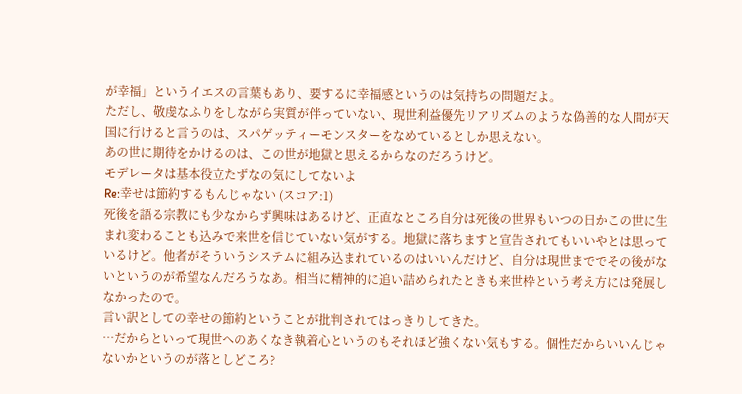が幸福」というイエスの言葉もあり、要するに幸福感というのは気持ちの問題だよ。
ただし、敬虔なふりをしながら実質が伴っていない、現世利益優先リアリズムのような偽善的な人間が天国に行けると言うのは、スパゲッティーモンスターをなめているとしか思えない。
あの世に期待をかけるのは、この世が地獄と思えるからなのだろうけど。
モデレータは基本役立たずなの気にしてないよ
Re:幸せは節約するもんじゃない (スコア:1)
死後を語る宗教にも少なからず興味はあるけど、正直なところ自分は死後の世界もいつの日かこの世に生まれ変わることも込みで来世を信じていない気がする。地獄に落ちますと宣告されてもいいやとは思っているけど。他者がそういうシステムに組み込まれているのはいいんだけど、自分は現世まででその後がないというのが希望なんだろうなあ。相当に精神的に追い詰められたときも来世枠という考え方には発展しなかったので。
言い訳としての幸せの節約ということが批判されてはっきりしてきた。
…だからといって現世へのあくなき執着心というのもそれほど強くない気もする。個性だからいいんじゃないかというのが落としどころ?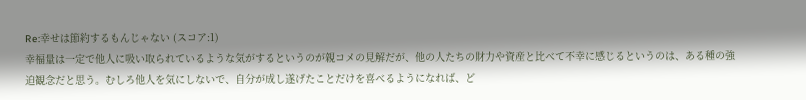Re:幸せは節約するもんじゃない (スコア:1)
幸福量は一定で他人に吸い取られているような気がするというのが親コメの見解だが、他の人たちの財力や資産と比べて不幸に感じるというのは、ある種の強迫観念だと思う。むしろ他人を気にしないで、自分が成し遂げたことだけを喜べるようになれば、ど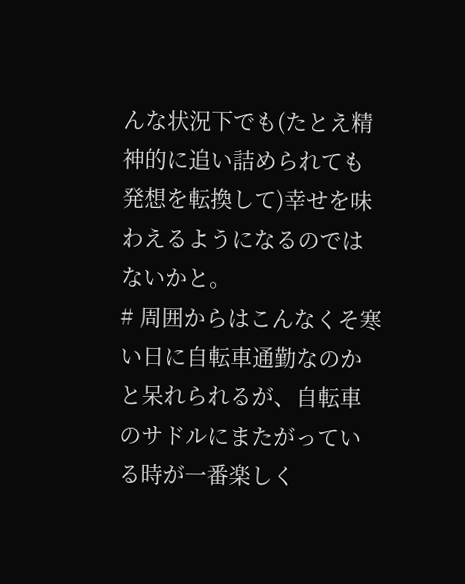んな状況下でも(たとえ精神的に追い詰められても発想を転換して)幸せを味わえるようになるのではないかと。
# 周囲からはこんなくそ寒い日に自転車通勤なのかと呆れられるが、自転車のサドルにまたがっている時が一番楽しく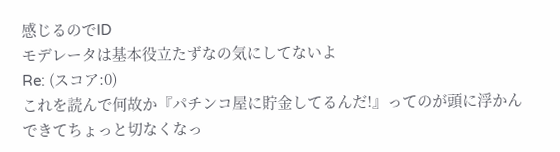感じるのでID
モデレータは基本役立たずなの気にしてないよ
Re: (スコア:0)
これを読んで何故か『パチンコ屋に貯金してるんだ!』ってのが頭に浮かんできてちょっと切なくなっ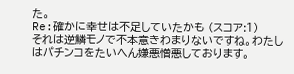た。
Re:確かに幸せは不足していたかも (スコア:1)
それは逆鱗モノで不本意きわまりないですね。わたしはパチンコをたいへん嫌悪憎悪しております。